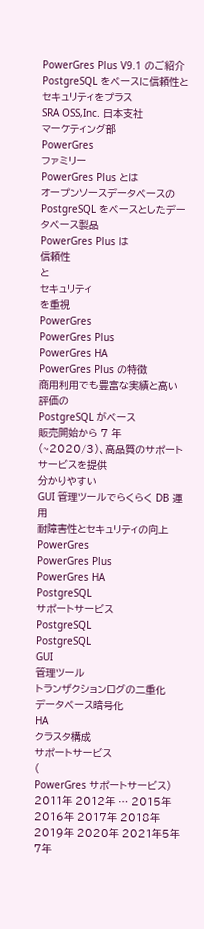PowerGres Plus V9.1 のご紹介
PostgreSQL をベースに信頼性とセキュリティをプラス
SRA OSS,Inc. 日本支社
マーケティング部
PowerGres
ファミリー
PowerGres Plus とは
オープンソースデータベースの
PostgreSQL をベースとしたデータベース製品
PowerGres Plus は
信頼性
と
セキュリティ
を重視
PowerGres
PowerGres Plus
PowerGres HA
PowerGres Plus の特徴
商用利用でも豊富な実績と高い評価の
PostgreSQL がベース
販売開始から 7 年(~2020/3)、高品質のサポートサービスを提供
分かりやすい
GUI 管理ツールでらくらく DB 運用
耐障害性とセキュリティの向上
PowerGres
PowerGres Plus
PowerGres HA
PostgreSQL
サポートサービス
PostgreSQL
PostgreSQL
GUI
管理ツール
トランザクションログの二重化
データベース暗号化
HA
クラスタ構成
サポートサービス
(
PowerGres サポートサービス)
2011年 2012年 … 2015年 2016年 2017年 2018年 2019年 2020年 2021年5年
7年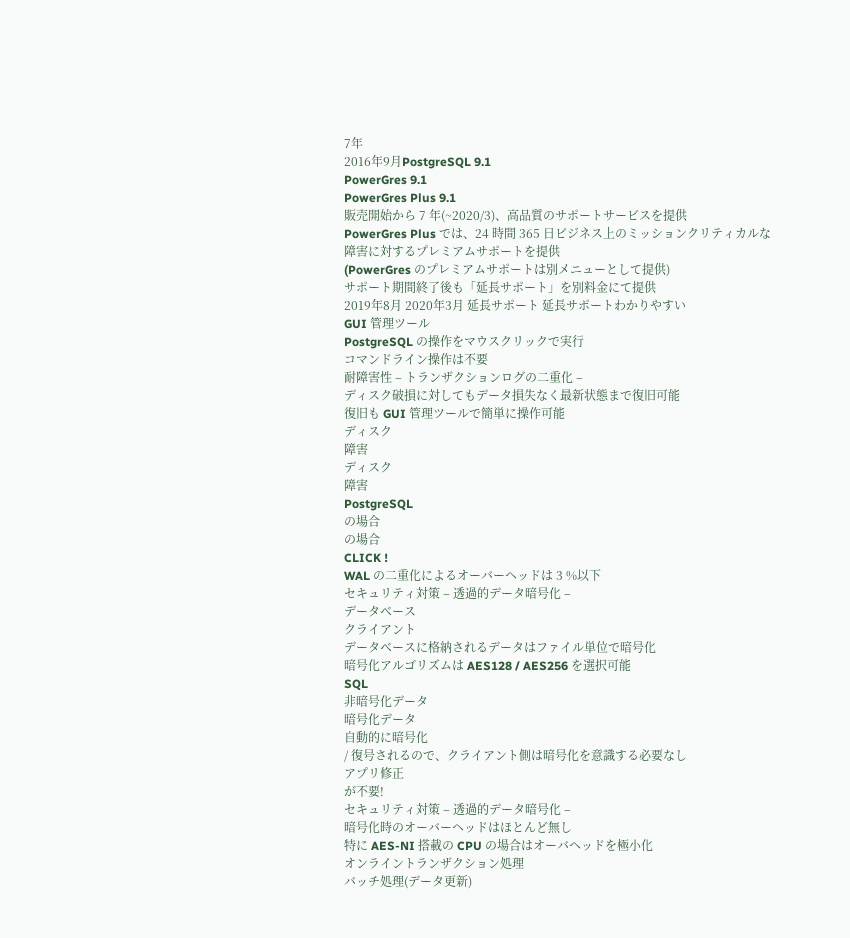7年
2016年9月PostgreSQL 9.1
PowerGres 9.1
PowerGres Plus 9.1
販売開始から 7 年(~2020/3)、高品質のサポートサービスを提供
PowerGres Plus では、24 時間 365 日ビジネス上のミッションクリティカルな
障害に対するプレミアムサポートを提供
(PowerGres のプレミアムサポートは別メニューとして提供)
サポート期間終了後も「延長サポート」を別料金にて提供
2019年8月 2020年3月 延長サポート 延長サポートわかりやすい
GUI 管理ツール
PostgreSQL の操作をマウスクリックで実行
コマンドライン操作は不要
耐障害性 – トランザクションログの二重化 –
ディスク破損に対してもデータ損失なく最新状態まで復旧可能
復旧も GUI 管理ツールで簡単に操作可能
ディスク
障害
ディスク
障害
PostgreSQL
の場合
の場合
CLICK !
WAL の二重化によるオーバーヘッドは 3 %以下
セキュリティ対策 – 透過的データ暗号化 –
データベース
クライアント
データベースに格納されるデータはファイル単位で暗号化
暗号化アルゴリズムは AES128 / AES256 を選択可能
SQL
非暗号化データ
暗号化データ
自動的に暗号化
/ 復号されるので、クライアント側は暗号化を意識する必要なし
アプリ修正
が不要!
セキュリティ対策 – 透過的データ暗号化 –
暗号化時のオーバーヘッドはほとんど無し
特に AES-NI 搭載の CPU の場合はオーバヘッドを極小化
オンライントランザクション処理
バッチ処理(データ更新)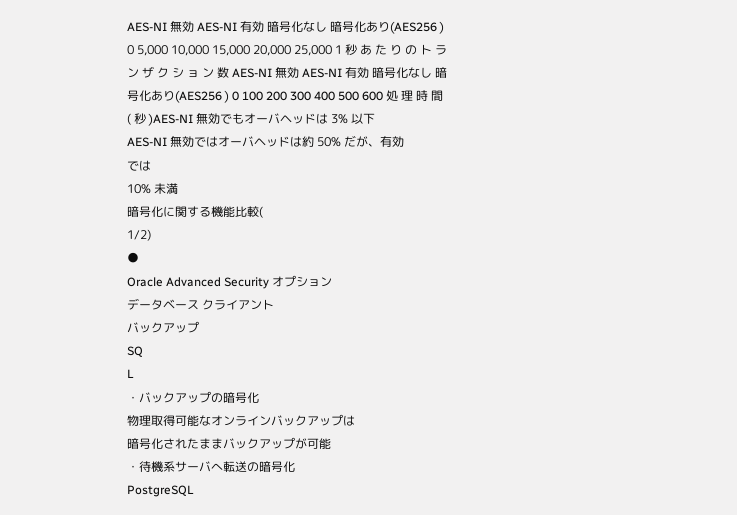AES-NI 無効 AES-NI 有効 暗号化なし 暗号化あり(AES256 ) 0 5,000 10,000 15,000 20,000 25,000 1 秒 あ た り の ト ラ ン ザ ク シ ョ ン 数 AES-NI 無効 AES-NI 有効 暗号化なし 暗号化あり(AES256 ) 0 100 200 300 400 500 600 処 理 時 間 ( 秒 )AES-NI 無効でもオーバヘッドは 3% 以下
AES-NI 無効ではオーバヘッドは約 50% だが、有効
では
10% 未満
暗号化に関する機能比較(
1/2)
●
Oracle Advanced Security オプション
データベース クライアント
バックアップ
SQ
L
・バックアップの暗号化
物理取得可能なオンラインバックアップは
暗号化されたままバックアップが可能
・待機系サーバへ転送の暗号化
PostgreSQL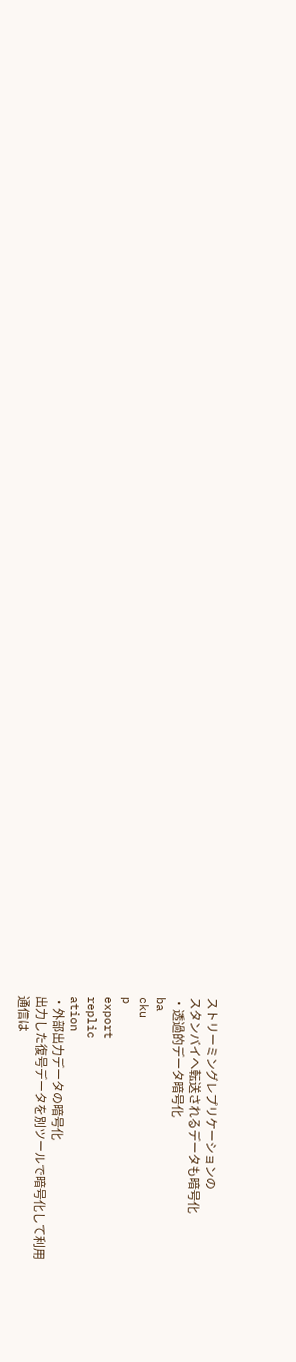ストリーミングレプリケーションの
スタンバイへ転送されるデータも暗号化
・透過的データ暗号化
ba
cku
p
export
replic
ation
・外部出力データの暗号化
出力した復号データを別ツールで暗号化して利用
通信は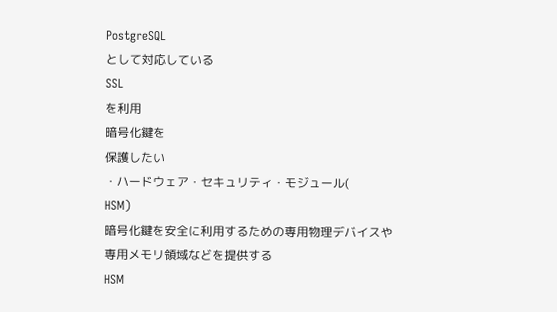PostgreSQL
として対応している
SSL
を利用
暗号化鍵を
保護したい
・ハードウェア・セキュリティ・モジュール(
HSM)
暗号化鍵を安全に利用するための専用物理デバイスや
専用メモリ領域などを提供する
HSM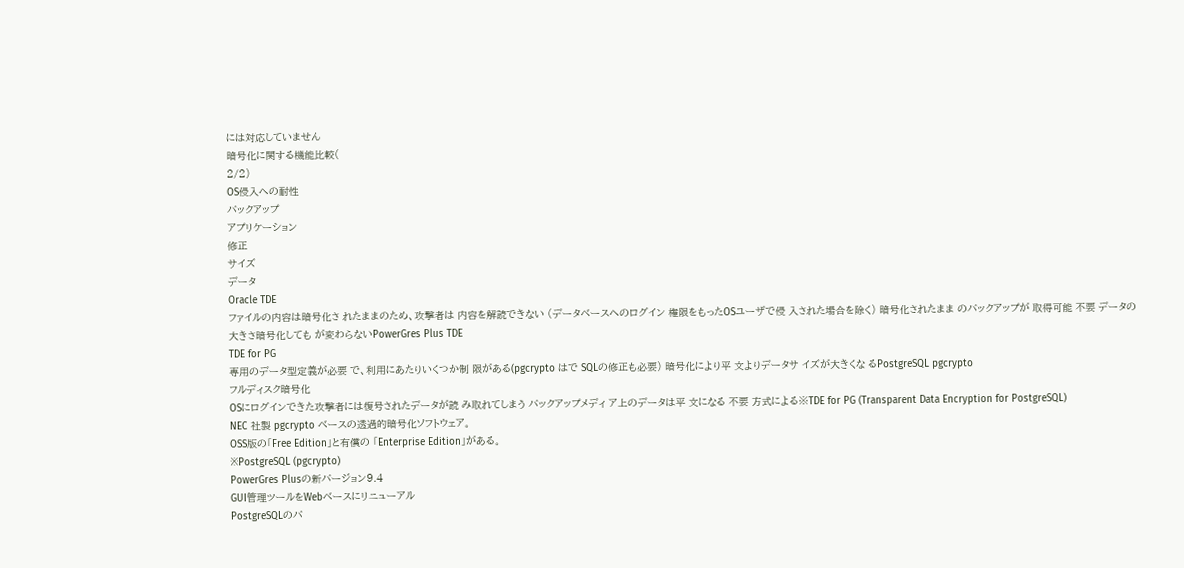には対応していません
暗号化に関する機能比較(
2/2)
OS侵入への耐性
バックアップ
アプリケーション
修正
サイズ
データ
Oracle TDE
ファイルの内容は暗号化さ れたままのため、攻撃者は 内容を解読できない (データベースへのログイン 権限をもったOSユーザで侵 入された場合を除く) 暗号化されたまま のバックアップが 取得可能 不要 データの大きさ暗号化しても が変わらないPowerGres Plus TDE
TDE for PG
専用のデータ型定義が必要 で、利用にあたりいくつか制 限がある(pgcrypto はで SQLの修正も必要) 暗号化により平 文よりデータサ イズが大きくな るPostgreSQL pgcrypto
フルディスク暗号化
OSにログインできた攻撃者には復号されたデータが読 み取れてしまう バックアップメディ ア上のデータは平 文になる 不要 方式による※TDE for PG (Transparent Data Encryption for PostgreSQL)
NEC 社製 pgcrypto ベースの透過的暗号化ソフトウェア。
OSS版の「Free Edition」と有償の 「Enterprise Edition」がある。
※PostgreSQL (pgcrypto)
PowerGres Plusの新バージョン9.4
GUI管理ツールをWebベースにリニューアル
PostgreSQLのバ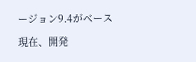ージョン9.4がベース
現在、開発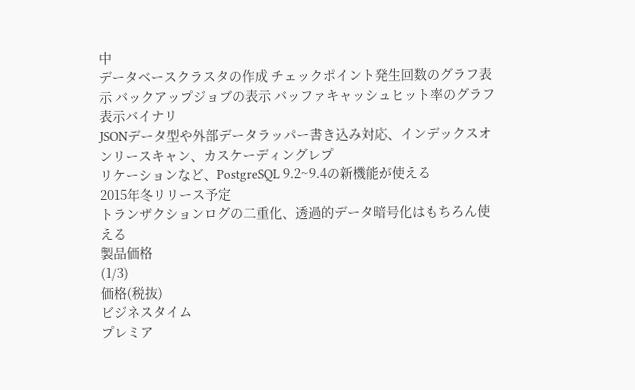中
データベースクラスタの作成 チェックポイント発生回数のグラフ表示 バックアップジョブの表示 バッファキャッシュヒット率のグラフ表示バイナリ
JSONデータ型や外部データラッパー書き込み対応、インデックスオンリースキャン、カスケーディングレプ
リケーションなど、PostgreSQL 9.2~9.4の新機能が使える
2015年冬リリース予定
トランザクションログの二重化、透過的データ暗号化はもちろん使える
製品価格
(1/3)
価格(税抜)
ビジネスタイム
プレミア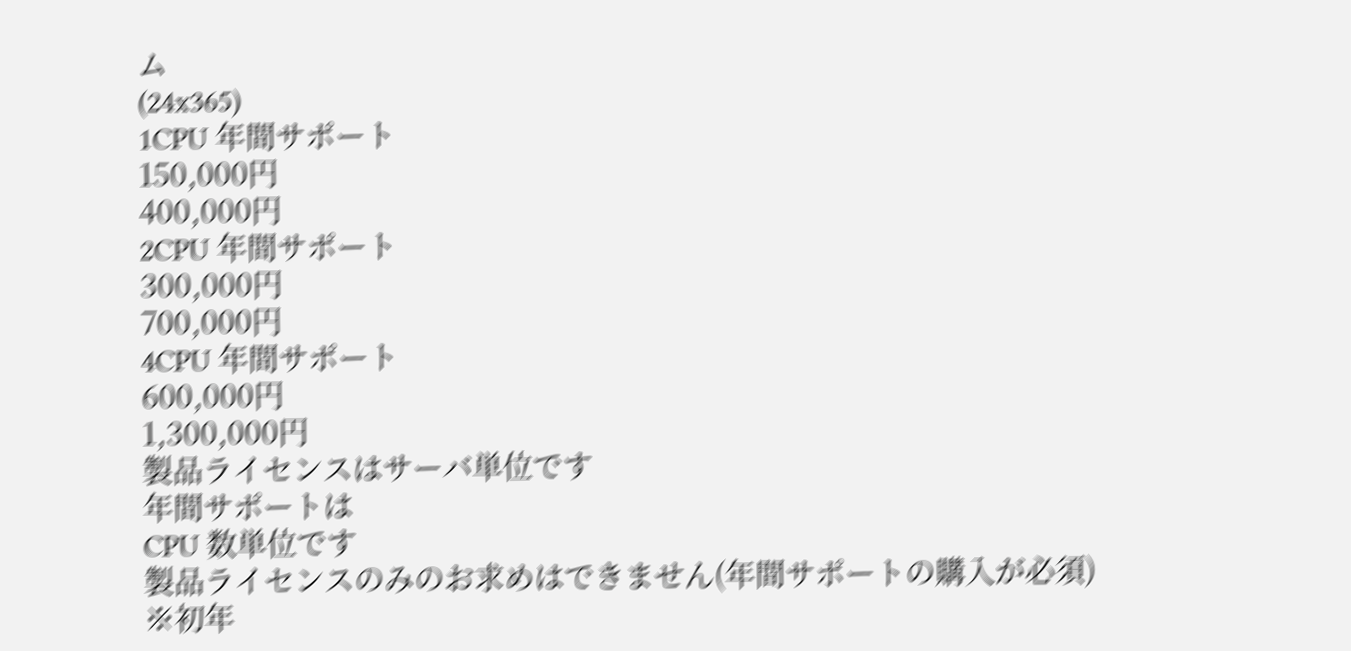ム
(24x365)
1CPU 年間サポート
150,000円
400,000円
2CPU 年間サポート
300,000円
700,000円
4CPU 年間サポート
600,000円
1,300,000円
製品ライセンスはサーバ単位です
年間サポートは
CPU 数単位です
製品ライセンスのみのお求めはできません(年間サポートの購入が必須)
※初年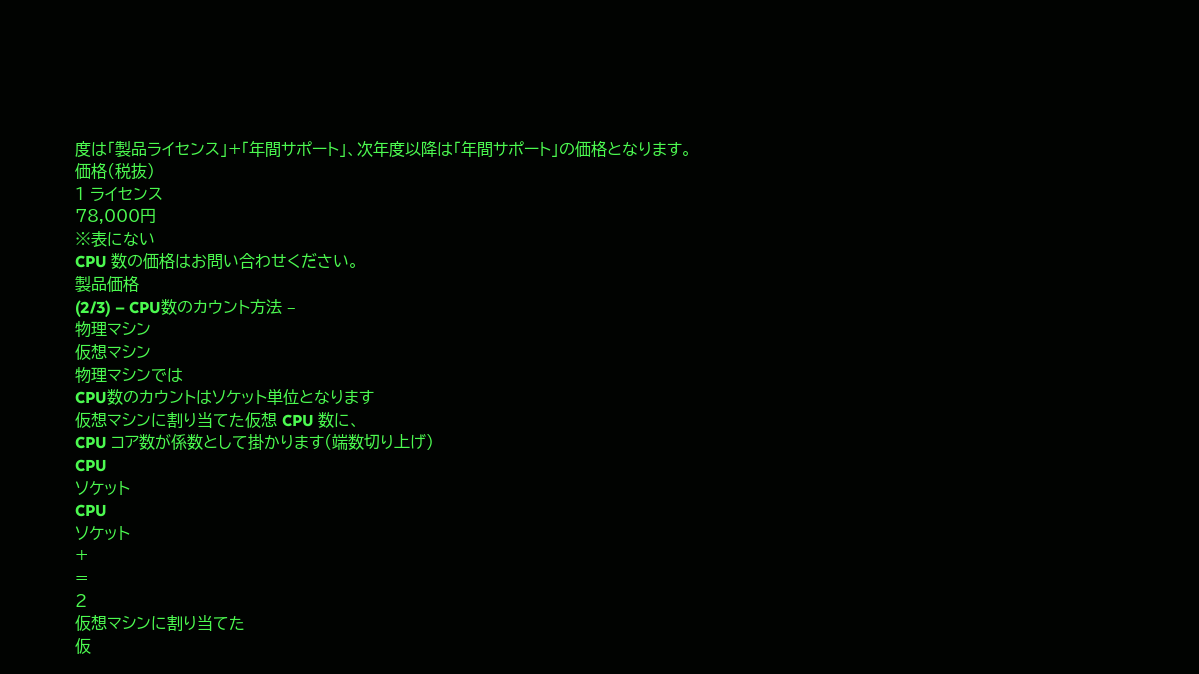度は「製品ライセンス」+「年間サポート」、次年度以降は「年間サポート」の価格となります。
価格(税抜)
1 ライセンス
78,000円
※表にない
CPU 数の価格はお問い合わせください。
製品価格
(2/3) – CPU数のカウント方法 –
物理マシン
仮想マシン
物理マシンでは
CPU数のカウントはソケット単位となります
仮想マシンに割り当てた仮想 CPU 数に、
CPU コア数が係数として掛かります(端数切り上げ)
CPU
ソケット
CPU
ソケット
+
=
2
仮想マシンに割り当てた
仮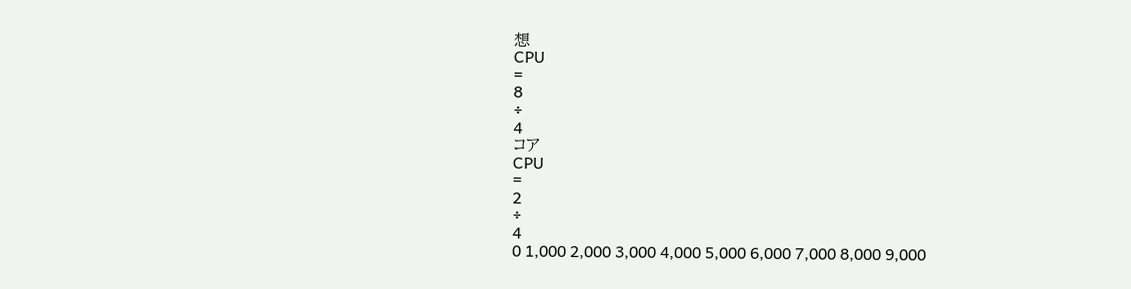想
CPU
=
8
÷
4
コア
CPU
=
2
÷
4
0 1,000 2,000 3,000 4,000 5,000 6,000 7,000 8,000 9,000